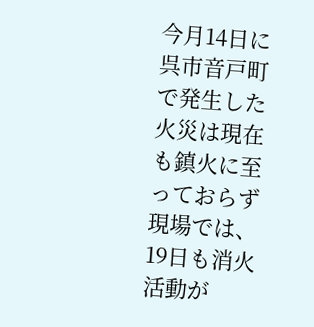今月14日に呉市音戸町で発生した火災は現在も鎮火に至っておらず現場では、19日も消火活動が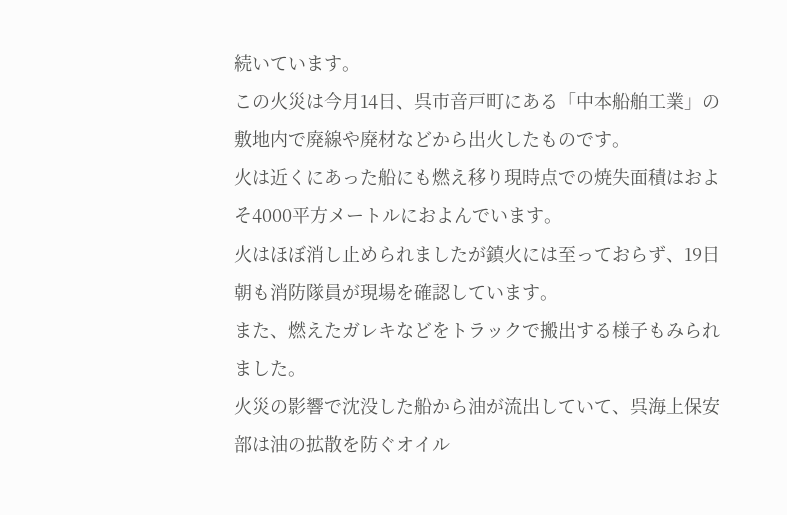続いています。
この火災は今月14日、呉市音戸町にある「中本船舶工業」の敷地内で廃線や廃材などから出火したものです。
火は近くにあった船にも燃え移り現時点での焼失面積はおよそ4000平方メートルにおよんでいます。
火はほぼ消し止められましたが鎮火には至っておらず、19日朝も消防隊員が現場を確認しています。
また、燃えたガレキなどをトラックで搬出する様子もみられました。
火災の影響で沈没した船から油が流出していて、呉海上保安部は油の拡散を防ぐオイル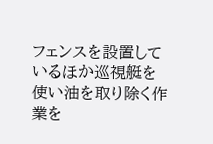フェンスを設置しているほか巡視艇を使い油を取り除く作業を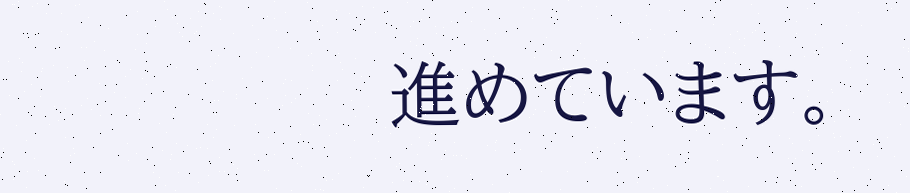進めています。